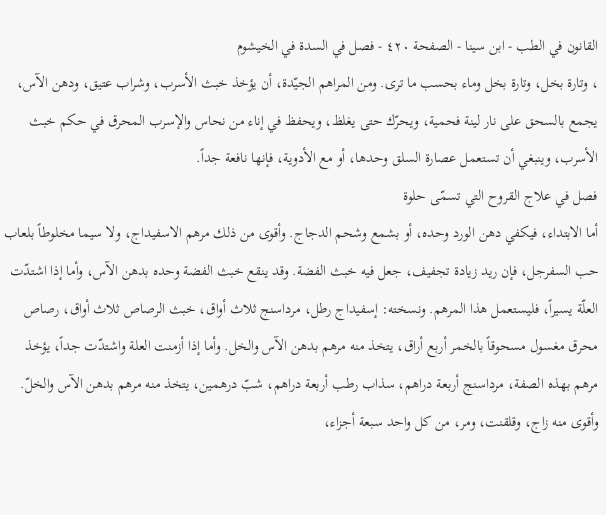القانون في الطب - ابن سينا - الصفحة ٤٢٠ - فصل في السدة في الخيشوم
، وتارة بخل، وتارة بخل وماء بحسب ما ترى. ومن المراهم الجيّدة، أن يؤخذ خبث الأسرب، وشراب عتيق، ودهن الآس، يجمع بالسحق على نار لينة فحمية، ويحرّك حتى يغلظ، ويحفظ في إناء من نحاس والإسرب المحرق في حكم خبث الأسرب، وينبغي أن تستعمل عصارة السلق وحدها، أو مع الأدوية، فإنها نافعة جداً.
فصل في علاج القروح التي تسمّى حلوة
أما الابتداء، فيكفي دهن الورد وحده، أو بشمع وشحم الدجاج. وأقوى من ذلك مرهم الاسفيداج، ولا سيما مخلوطاً بلعاب حب السفرجل، فإن ريد زيادة تجفيف، جعل فيه خبث الفضة. وقد ينقع خبث الفضة وحده بدهن الآس، وأما إذا اشتدّت العلّة يسيراً، فليستعمل هذا المرهم. ونسخته: إسفيداج رطل، مرداسنج ثلاث أواق، خبث الرصاص ثلاث أواق، رصاص محرق مغسول مسحوقاً بالخمر أربع أراق، يتخذ منه مرهم بدهن الآس والخل. وأما إذا أزمنت العلة واشتدّت جداً، يؤخذ مرهم بهذه الصفة، مرداسنج أربعة دراهم، سذاب رطب أربعة دراهم، شبّ درهمين، يتخذ منه مرهم بدهن الآس والخلّ. وأقوى منه زاج، وقلقنت، ومر، من كل واحد سبعة أجزاء،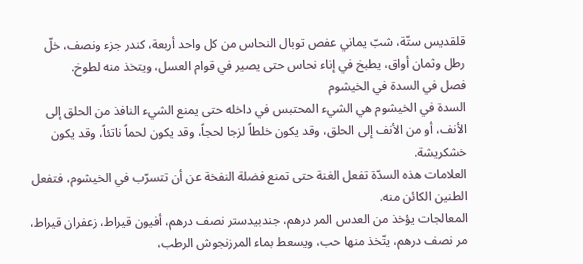قلقديس ستّة، شبّ يماني عفص توبال النحاس من كل واحد أربعة، كندر جزء ونصف، خلّ رطل وثمان أواق، يطبخ في إناء نحاس حتى يصير في قوام العسل، ويتخذ منه لطوخ.
فصل في السدة في الخيشوم
السدة في الخيشوم هي الشيء المحتبس في داخله حتى يمنع الشيء النافذ من الحلق إلى الأنف، أو من الأنف إلى الحلق، وقد يكون خلطاً لزجا لحجاً، وقد يكون لحماً ناتئاً، وقد يكون خشكريشة.
العلامات هذه السدّة تفعل الغنة حتى تمنع فضلة النفخة عن أن تتسرّب في الخيشوم، فتفعل الطنين الكائن منه.
المعالجات يؤخذ من العدس المر درهم، جندبيدستر نصف درهم، أفيون قيراط، زعفران قيراط، مر نصف درهم، يتّخذ منها حب، ويسعط بماء المرزنجوش الرطب،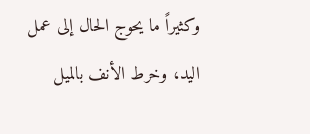وكثيراً ما يحوج الحال إلى عمل اليد، وخرط الأنف بالميل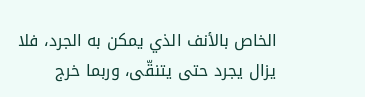الخاص بالأنف الذي يمكن به الجرد، فلا يزال يجرد حتى يتنقّى، وربما خرج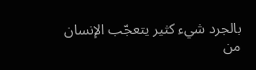بالجرد شيء كثير يتعجّب الإنسان من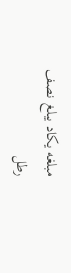مبلغه يكاد يبلغ نصف رطل